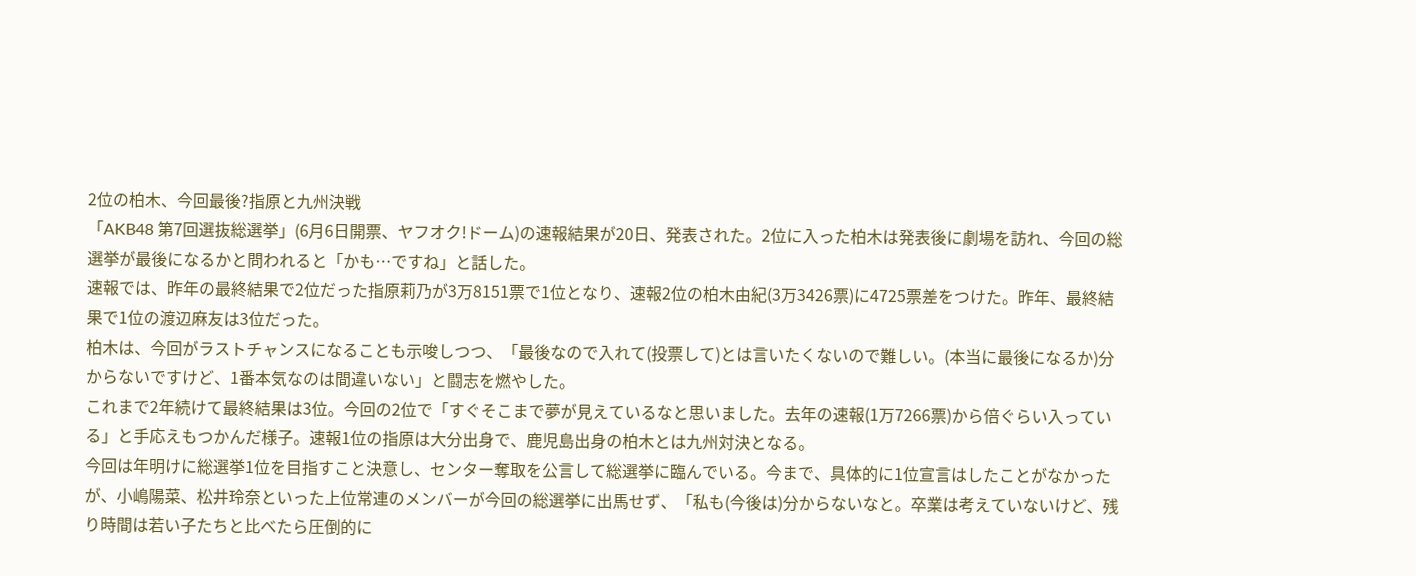2位の柏木、今回最後?指原と九州決戦
「AKB48 第7回選抜総選挙」(6月6日開票、ヤフオク!ドーム)の速報結果が20日、発表された。2位に入った柏木は発表後に劇場を訪れ、今回の総選挙が最後になるかと問われると「かも…ですね」と話した。
速報では、昨年の最終結果で2位だった指原莉乃が3万8151票で1位となり、速報2位の柏木由紀(3万3426票)に4725票差をつけた。昨年、最終結果で1位の渡辺麻友は3位だった。
柏木は、今回がラストチャンスになることも示唆しつつ、「最後なので入れて(投票して)とは言いたくないので難しい。(本当に最後になるか)分からないですけど、1番本気なのは間違いない」と闘志を燃やした。
これまで2年続けて最終結果は3位。今回の2位で「すぐそこまで夢が見えているなと思いました。去年の速報(1万7266票)から倍ぐらい入っている」と手応えもつかんだ様子。速報1位の指原は大分出身で、鹿児島出身の柏木とは九州対決となる。
今回は年明けに総選挙1位を目指すこと決意し、センター奪取を公言して総選挙に臨んでいる。今まで、具体的に1位宣言はしたことがなかったが、小嶋陽菜、松井玲奈といった上位常連のメンバーが今回の総選挙に出馬せず、「私も(今後は)分からないなと。卒業は考えていないけど、残り時間は若い子たちと比べたら圧倒的に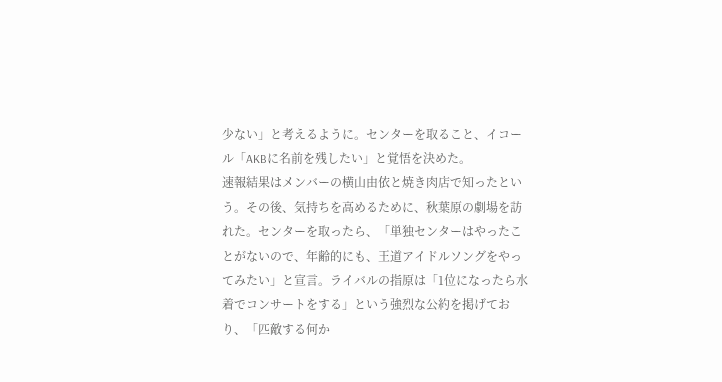少ない」と考えるように。センターを取ること、イコール「AKBに名前を残したい」と覚悟を決めた。
速報結果はメンバーの横山由依と焼き肉店で知ったという。その後、気持ちを高めるために、秋葉原の劇場を訪れた。センターを取ったら、「単独センターはやったことがないので、年齢的にも、王道アイドルソングをやってみたい」と宣言。ライバルの指原は「1位になったら水着でコンサートをする」という強烈な公約を掲げており、「匹敵する何か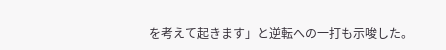を考えて起きます」と逆転への一打も示唆した。